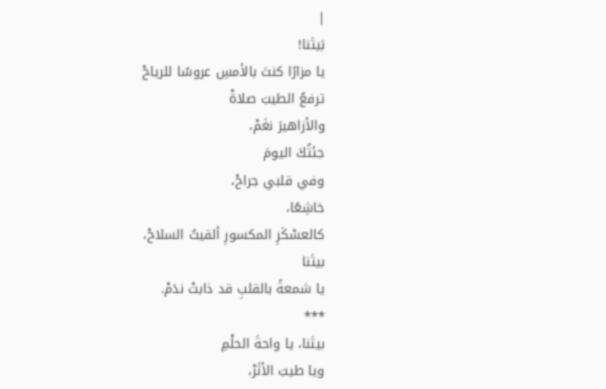|
بَيتَنا!
يا مزارًا كنتَ بالأمسِ عروسًا للرياحْ
ترفعُ الطيبَ صلاةْ
والأزاهيرَ نغَمْ،
جئتُكَ اليومَ
وفي قلبي جراحْ،
خاشِعًا،
كالعسْكَرِ المكسورِ ألقيتُ السلاحْ،
بيتَنا
يا شمعةً بالقلبِ قد ذابتْ ندَمْ.
***
بيتَنا، يا واحةَ الحلْمِ
ويا طيبَ الأثَرْ،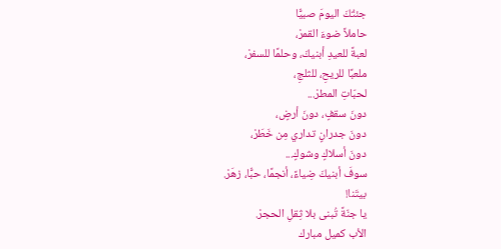جئتُكَ اليومَ صبيًّا
حاملاً ضوءَ القمرْ،
لعبةً للعيدِ أبنيكَ، وحلمًا للسفرْ،
ملعبًا للريحِ، للثلجِ،
لحبّاتِ المطرْ...
دونَ سقفٍ، دونَ أرضٍ،
دونَ جدرانٍ تداري مِن خَطَرْ،
دونَ أسلاكٍ وشوكٍ...
سوفَ أبنيكَ ضِياءً، أنجمًا، حبًّا، زهَرْ.
بيتَنا!
يا جنّةً تُبنى بلا ثِقلِ الحجرْ.
الأب كميل مبارك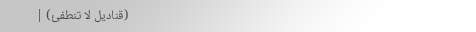(قناديل لا تنطفئ) |